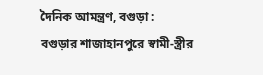দৈনিক আমন্ত্রণ, বগুড়া :
বগুড়ার শাজাহানপুরে স্বামী-স্ত্রীর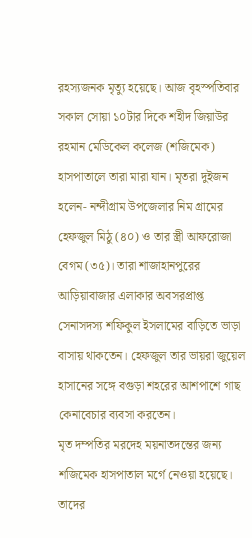রহস্যজনক মৃত্যু হয়েছে। আজ বৃহস্পতিবার সকাল সোয়া ১০টার দিকে শহীদ জিয়াউর রহমান মেডিকেল কলেজ (শজিমেক) হাসপাতালে তারা মারা যান। মৃতরা দুইজন হলেন- নন্দীগ্রাম উপজেলার নিম গ্রামের হেফজুল মিঠু (৪০) ও তার স্ত্রী আফরোজা বেগম (৩৫)। তারা শাজাহানপুরের আড়িয়াবাজার এলাকার অবসরপ্রাপ্ত সেনাসদস্য শফিকুল ইসলামের বাড়িতে ভাড়া বাসায় থাকতেন। হেফজুল তার ভায়রা জুয়েল হাসানের সঙ্গে বগুড়া শহরের আশপাশে গাছ কেনাবেচার ব্যবসা করতেন।
মৃত দম্পতির মরদেহ ময়নাতদন্তের জন্য শজিমেক হাসপাতাল মর্গে নেওয়া হয়েছে। তাদের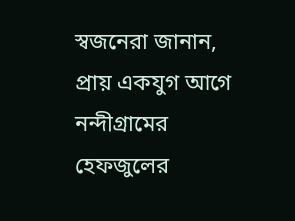স্বজনেরা জানান, প্রায় একযুগ আগে নন্দীগ্রামের হেফজুলের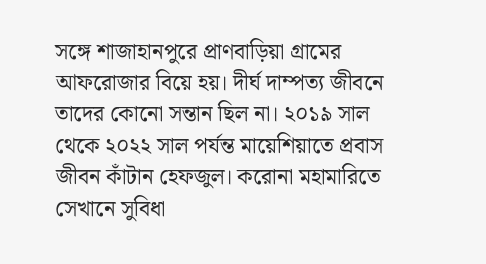সঙ্গে শাজাহানপুরে প্রাণবাড়িয়া গ্রামের আফরোজার বিয়ে হয়। দীর্ঘ দাম্পত্য জীবনে তাদের কোনো সন্তান ছিল না। ২০১৯ সাল থেকে ২০২২ সাল পর্যন্ত মায়েশিয়াতে প্রবাস জীবন কাঁটান হেফজুল। করোনা মহামারিতে সেখানে সুবিধা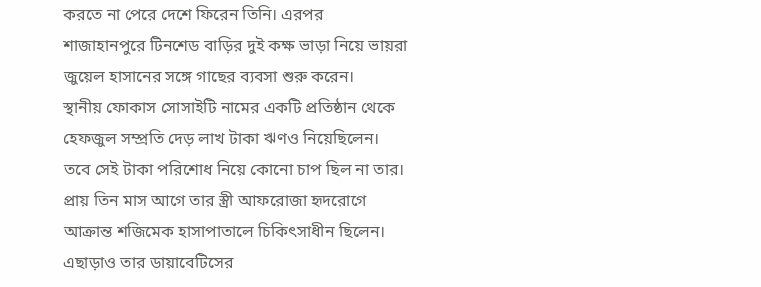করতে না পেরে দেশে ফিরেন তিনি। এরপর শাজাহানপুরে টিনশেড বাড়ির দুই কক্ষ ভাড়া নিয়ে ভায়রা জুয়েল হাসানের সঙ্গে গাছের ব্যবসা শুরু করেন।
স্থানীয় ফোকাস সোসাইটি নামের একটি প্রতিষ্ঠান থেকে হেফজুল সম্প্রতি দেড় লাখ টাকা ঋণও নিয়েছিলেন। তবে সেই টাকা পরিশোধ নিয়ে কোনো চাপ ছিল না তার। প্রায় তিন মাস আগে তার স্ত্রী আফরোজা হৃদরোগে আক্রান্ত শজিমেক হাসাপাতালে চিকিৎসাধীন ছিলেন। এছাড়াও তার ডায়াবেটিসের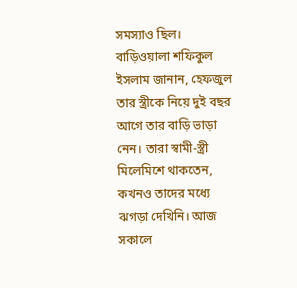সমস্যাও ছিল।
বাড়িওয়ালা শফিকুল ইসলাম জানান, হেফজুল তার স্ত্রীকে নিয়ে দুই বছর আগে তার বাড়ি ভাড়া নেন। তারা স্বামী-স্ত্রী মিলেমিশে থাকতেন, কখনও তাদের মধ্যে ঝগড়া দেখিনি। আজ সকালে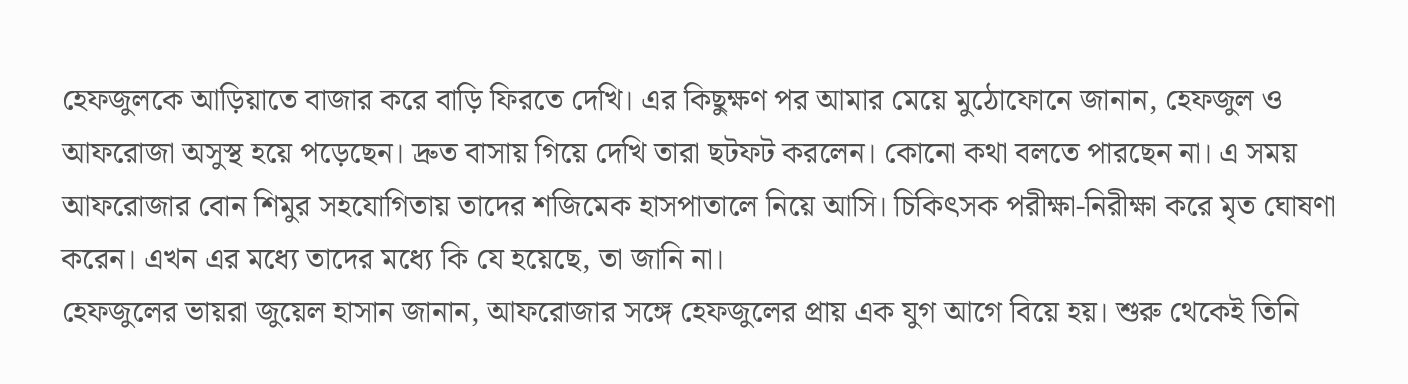হেফজুলকে আড়িয়াতে বাজার করে বাড়ি ফিরতে দেখি। এর কিছুক্ষণ পর আমার মেয়ে মুঠোফোনে জানান, হেফজুল ও আফরোজা অসুস্থ হয়ে পড়েছেন। দ্রুত বাসায় গিয়ে দেখি তারা ছটফট করলেন। কোনো কথা বলতে পারছেন না। এ সময় আফরোজার বোন শিমুর সহযোগিতায় তাদের শজিমেক হাসপাতালে নিয়ে আসি। চিকিৎসক পরীক্ষা-নিরীক্ষা করে মৃত ঘোষণা করেন। এখন এর মধ্যে তাদের মধ্যে কি যে হয়েছে, তা জানি না।
হেফজুলের ভায়রা জুয়েল হাসান জানান, আফরোজার সঙ্গে হেফজুলের প্রায় এক যুগ আগে বিয়ে হয়। শুরু থেকেই তিনি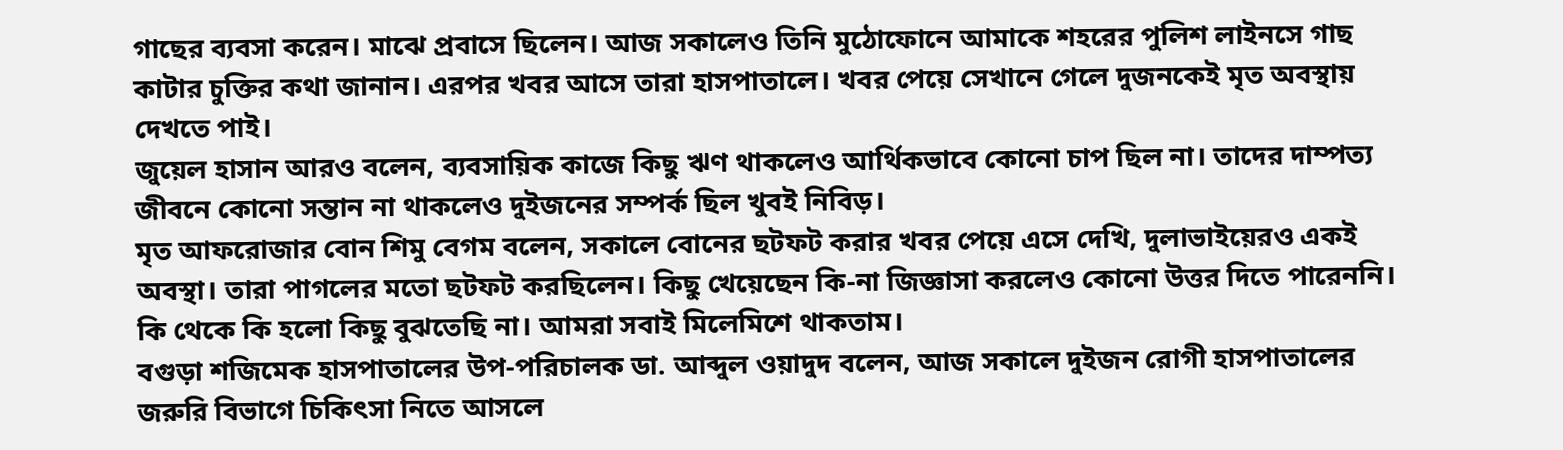গাছের ব্যবসা করেন। মাঝে প্রবাসে ছিলেন। আজ সকালেও তিনি মুঠোফোনে আমাকে শহরের পুলিশ লাইনসে গাছ কাটার চুক্তির কথা জানান। এরপর খবর আসে তারা হাসপাতালে। খবর পেয়ে সেখানে গেলে দুজনকেই মৃত অবস্থায় দেখতে পাই।
জুয়েল হাসান আরও বলেন, ব্যবসায়িক কাজে কিছু ঋণ থাকলেও আর্থিকভাবে কোনো চাপ ছিল না। তাদের দাম্পত্য জীবনে কোনো সন্তান না থাকলেও দুইজনের সম্পর্ক ছিল খুবই নিবিড়।
মৃত আফরোজার বোন শিমু বেগম বলেন, সকালে বোনের ছটফট করার খবর পেয়ে এসে দেখি, দুলাভাইয়েরও একই অবস্থা। তারা পাগলের মতো ছটফট করছিলেন। কিছু খেয়েছেন কি-না জিজ্ঞাসা করলেও কোনো উত্তর দিতে পারেননি। কি থেকে কি হলো কিছু বুঝতেছি না। আমরা সবাই মিলেমিশে থাকতাম।
বগুড়া শজিমেক হাসপাতালের উপ-পরিচালক ডা. আব্দুল ওয়াদুদ বলেন, আজ সকালে দুইজন রোগী হাসপাতালের জরুরি বিভাগে চিকিৎসা নিতে আসলে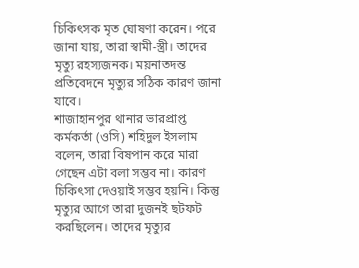চিকিৎসক মৃত ঘোষণা করেন। পরে জানা যায়, তারা স্বামী-স্ত্রী। তাদের মৃত্যু রহস্যজনক। ময়নাতদন্ত প্রতিবেদনে মৃত্যুর সঠিক কারণ জানা যাবে।
শাজাহানপুর থানার ভারপ্রাপ্ত কর্মকর্তা (ওসি) শহিদুল ইসলাম বলেন, তারা বিষপান করে মারা গেছেন এটা বলা সম্ভব না। কারণ চিকিৎসা দেওয়াই সম্ভব হয়নি। কিন্তু মৃত্যুর আগে তারা দুজনই ছটফট করছিলেন। তাদের মৃত্যুর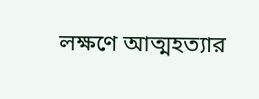লক্ষণে আত্মহত্যার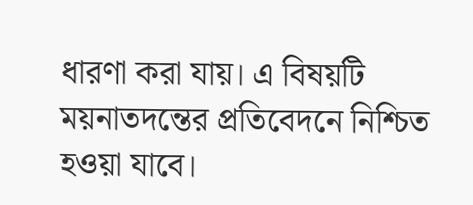ধারণা করা যায়। এ বিষয়টি ময়নাতদন্তের প্রতিবেদনে নিশ্চিত হওয়া যাবে।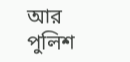আর পুলিশ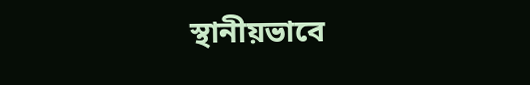স্থানীয়ভাবে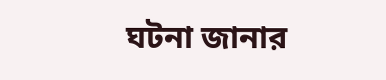ঘটনা জানার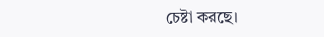চেষ্টা করছে।